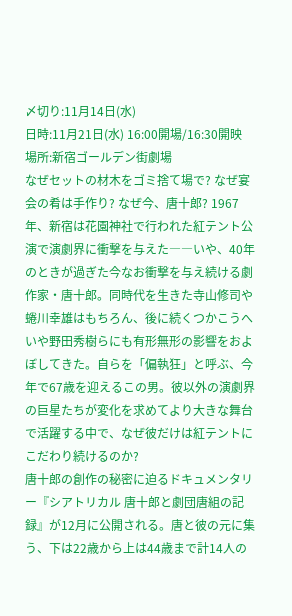〆切り:11月14日(水)
日時:11月21日(水) 16:00開場/16:30開映
場所:新宿ゴールデン街劇場
なぜセットの材木をゴミ捨て場で? なぜ宴会の肴は手作り? なぜ今、唐十郎? 1967年、新宿は花園神社で行われた紅テント公演で演劇界に衝撃を与えた――いや、40年のときが過ぎた今なお衝撃を与え続ける劇作家・唐十郎。同時代を生きた寺山修司や蜷川幸雄はもちろん、後に続くつかこうへいや野田秀樹らにも有形無形の影響をおよぼしてきた。自らを「偏執狂」と呼ぶ、今年で67歳を迎えるこの男。彼以外の演劇界の巨星たちが変化を求めてより大きな舞台で活躍する中で、なぜ彼だけは紅テントにこだわり続けるのか?
唐十郎の創作の秘密に迫るドキュメンタリー『シアトリカル 唐十郎と劇団唐組の記録』が12月に公開される。唐と彼の元に集う、下は22歳から上は44歳まで計14人の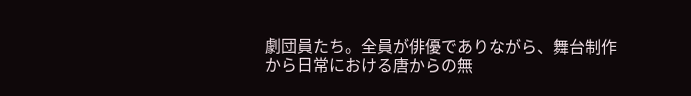劇団員たち。全員が俳優でありながら、舞台制作から日常における唐からの無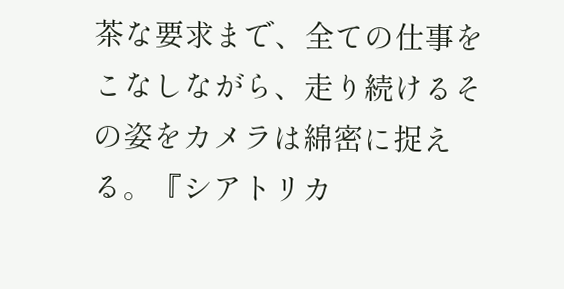茶な要求まで、全ての仕事をこなしながら、走り続けるその姿をカメラは綿密に捉える。『シアトリカ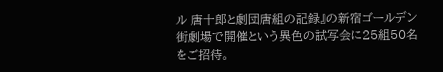ル 唐十郎と劇団唐組の記録』の新宿ゴールデン街劇場で開催という異色の試写会に25組50名をご招待。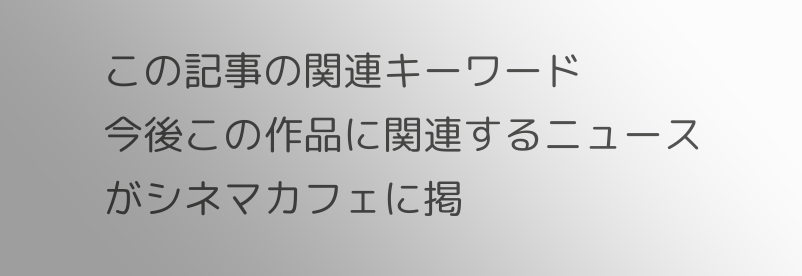この記事の関連キーワード
今後この作品に関連するニュースがシネマカフェに掲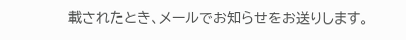載されたとき、メールでお知らせをお送りします。